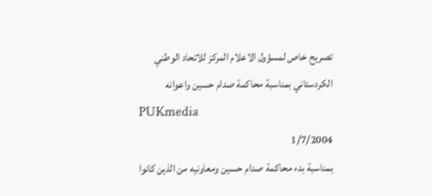تصريح خاص لمسؤول الاعلام المركز للاتحاد الوطني الكردستاني بمناسبة محاكمة صدام حسين واعوانه
PUKmedia
1/7/2004
بمناسبة بدء محاكمة صدام حسين ومعاونيه من الذين كانوا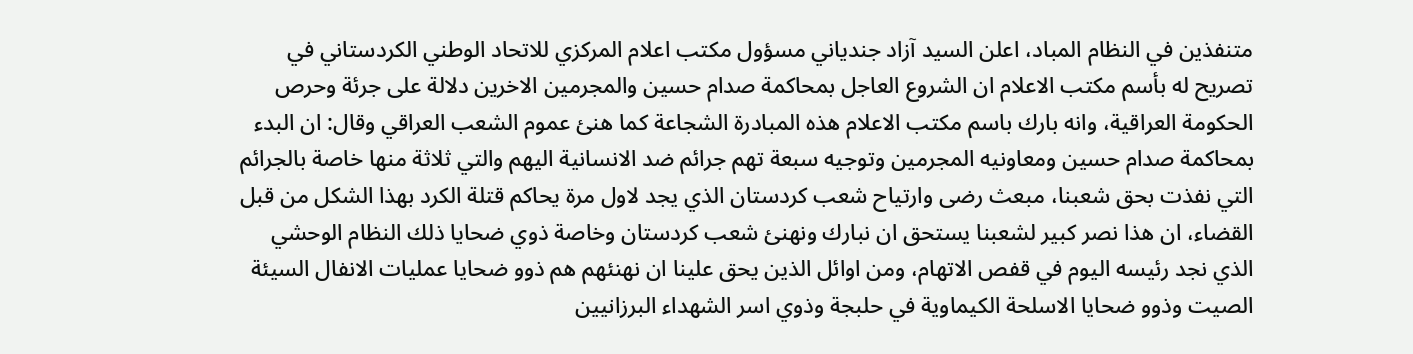متنفذين في النظام المباد، اعلن السيد آزاد جندياني مسؤول مكتب اعلام المركزي للاتحاد الوطني الكردستاني في تصريح له بأسم مكتب الاعلام ان الشروع العاجل بمحاكمة صدام حسين والمجرمين الاخرين دلالة على جرئة وحرص الحكومة العراقية، وانه بارك باسم مكتب الاعلام هذه المبادرة الشجاعة كما هنئ عموم الشعب العراقي وقال: ان البدء بمحاكمة صدام حسين ومعاونيه المجرمين وتوجيه سبعة تهم جرائم ضد الانسانية اليهم والتي ثلاثة منها خاصة بالجرائم التي نفذت بحق شعبنا، مبعث رضى وارتياح شعب كردستان الذي يجد لاول مرة يحاكم قتلة الكرد بهذا الشكل من قبل القضاء، ان هذا نصر كبير لشعبنا يستحق ان نبارك ونهنئ شعب كردستان وخاصة ذوي ضحايا ذلك النظام الوحشي الذي نجد رئيسه اليوم في قفص الاتهام، ومن اوائل الذين يحق علينا ان نهنئهم هم ذوو ضحايا عمليات الانفال السيئة الصيت وذوو ضحايا الاسلحة الكيماوية في حلبجة وذوي اسر الشهداء البرزانيين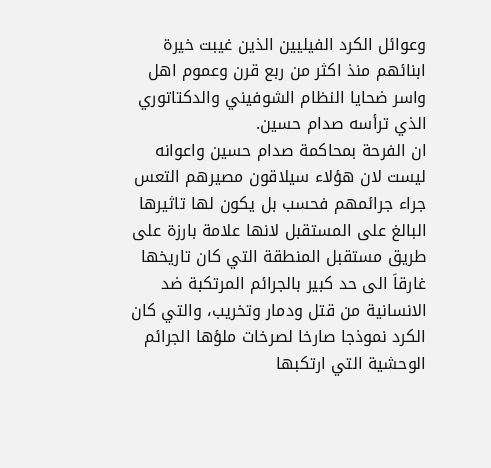وعوائل الكرد الفيليين الذين غيبت خيرة ابنائهم منذ اكثر من ربع قرن وعموم اهل واسر ضحايا النظام الشوفيني والدكتاتوري الذي ترأسه صدام حسين.
ان الفرحة بمحاكمة صدام حسين واعوانه ليست لان هؤلاء سيلاقون مصيرهم التعس جراء جرائمهم فحسب بل يكون لها تاثيرها البالغ على المستقبل لانها علامة بارزة على طريق مستقبل المنطقة التي كان تاريخها غارقاَ الى حد كبير بالجرائم المرتكبة ضد الانسانية من قتل ودمار وتخريب، والتي كان الكرد نموذجا صارخا لصرخات ملؤها الجرائم الوحشية التي ارتكبها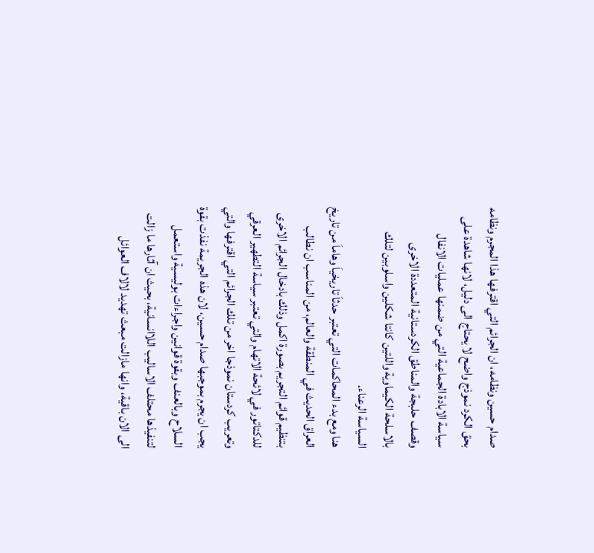صدام حسين ونظامه، ان الجرائم التي اقترفها هذا المجرم ونظامه بحق الكرد نموذج واضح لا يحتاج الى دليل، لانها شاهدة على سياسة الابادة الجماعية التي من ضمنها عمليات الانفال وقصف حلبجة والمناطق الكردستانية المتعددة الاخرى بالاسلحة الكيماوية واللتين كانتا شكلين واسلوبين لتلك السياسة الرعناء.
هنا ومع بدء المحاكمات التي تعتبر حدثاَ تاريخياَ وهاماَ من تاريخ العراق الحديث في المنطقة والعالم، من المناسب ان نطالب بتنظيم قوائم التجريم بصورة اكمل وذلك بادخال الجرائم الاخرى للدكتاتور في لائحة الاتهام والتي تعتبر سياسة التطهير العرقي وتعريب كردستان نموذجا اخر من تلك الجرائم التي اقترفها والتي يجب ان يجرم بموجبها صدام حسين، لان هذه الجريمة نفذت بقوة السلاح وبالعنف وبقوة قوانين واجراءات بوليسية واستعمل لتنفيذها محتلف الاساليب اللاانسانية، بحيث ان آثارها ما زالت الى الان باقية، وانها مازالت مبعث تهديد لالاف العوائل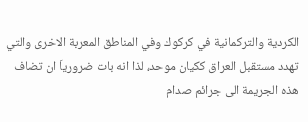الكردية والتركمانية في كركوك وفي المناطق المعربة الاخرى والتي تهدد مستقبل العراق ككيان موحد، لذا انه بات ضرورياَ ان تضاف هذه الجريمة الى جرائم صدام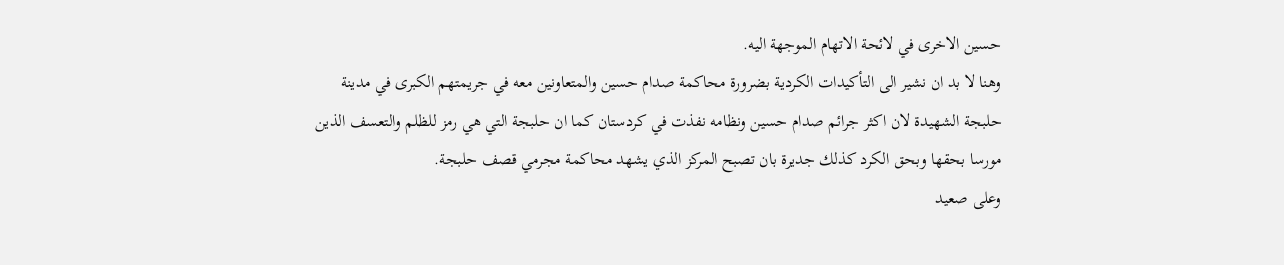حسين الاخرى في لائحة الاتهام الموجهة اليه.
وهنا لا بد ان نشير الى التأكيدات الكردية بضرورة محاكمة صدام حسين والمتعاونين معه في جريمتهم الكبرى في مدينة حلبجة الشهيدة لان اكثر جرائم صدام حسين ونظامه نفذت في كردستان كما ان حلبجة التي هي رمز للظلم والتعسف الذين مورسا بحقها وبحق الكرد كذلك جديرة بان تصبح المركز الذي يشهد محاكمة مجرمي قصف حلبجة.
وعلى صعيد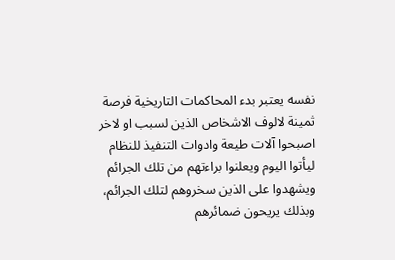نفسه يعتبر بدء المحاكمات التاريخية فرصة ثمينة لالوف الاشخاص الذين لسبب او لاخر اصبحوا آلات طيعة وادوات التنفيذ للنظام ليأتوا اليوم ويعلنوا براءتهم من تلك الجرائم ويشهدوا على الذين سخروهم لتلك الجرائم، وبذلك يريحون ضمائرهم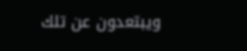ويبتعدون عن تلك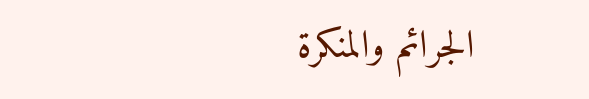الجرائم والمنكرة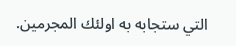التي ستجابه به اولئك المجرمين.